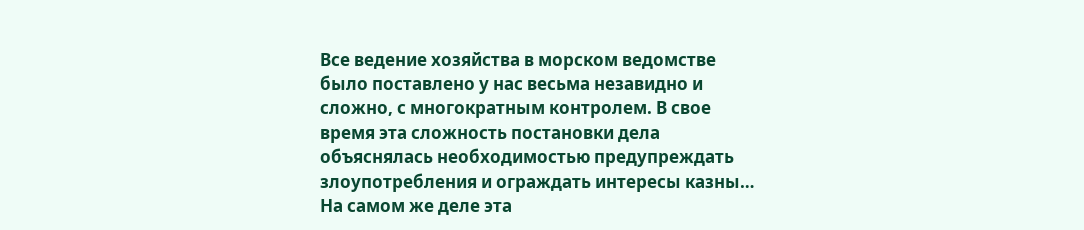Все ведение хозяйства в морском ведомстве было поставлено у нас весьма незавидно и сложно, с многократным контролем. В свое время эта сложность постановки дела объяснялась необходимостью предупреждать злоупотребления и ограждать интересы казны… На самом же деле эта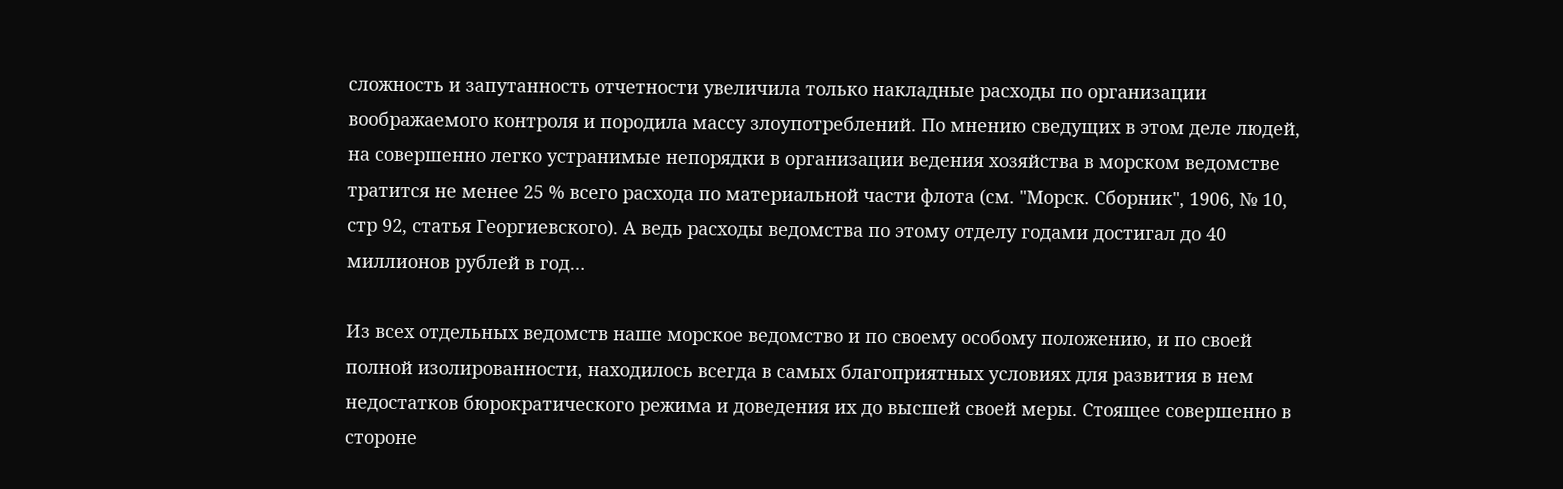сложность и запутанность отчетности увеличила только накладные расходы по организации воображаемого контроля и породила массу злоупотреблений. По мнению сведущих в этом деле людей, на совершенно легко устранимые непорядки в организации ведения хозяйства в морском ведомстве тратится не менее 25 % всего расхода по материальной части флота (см. "Морск. Сборник", 1906, № 10, стр 92, статья Георгиевского). А ведь расходы ведомства по этому отделу годами достигал до 40 миллионов рублей в год…

Из всех отдельных ведомств наше морское ведомство и по своему особому положению, и по своей полной изолированности, находилось всегда в самых благоприятных условиях для развития в нем недостатков бюрократического режима и доведения их до высшей своей меры. Стоящее совершенно в стороне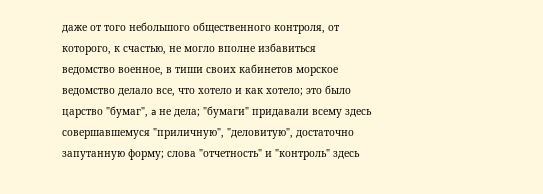даже от того небольшого общественного контроля, от которого, к счастью, не могло вполне избавиться ведомство военное, в тиши своих кабинетов морское ведомство делало все, что хотело и как хотело; это было царство "бумаг", a не дела; "бумаги" придавали всему здесь совершавшемуся "приличную", "деловитую", достаточно запутанную форму; слова "отчетность" и "контроль" здесь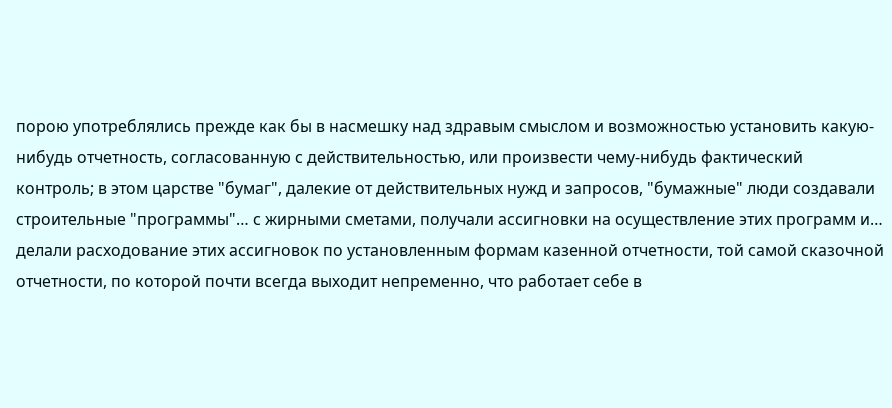порою употреблялись прежде как бы в насмешку над здравым смыслом и возможностью установить какую-нибудь отчетность, согласованную с действительностью, или произвести чему-нибудь фактический контроль; в этом царстве "бумаг", далекие от действительных нужд и запросов, "бумажные" люди создавали строительные "программы"… с жирными сметами, получали ассигновки на осуществление этих программ и… делали расходование этих ассигновок по установленным формам казенной отчетности, той самой сказочной отчетности, по которой почти всегда выходит непременно, что работает себе в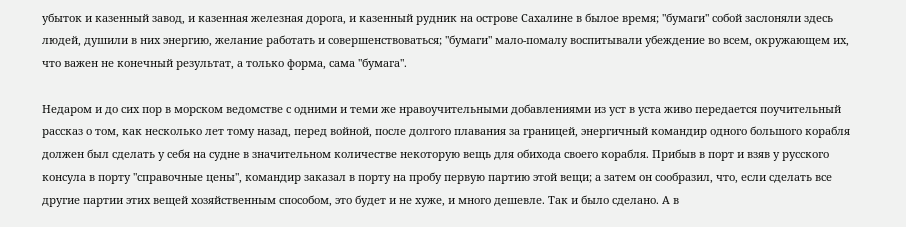убыток и казенный завод, и казенная железная дорога, и казенный рудник на острове Сахалине в былое время; "бумаги" собой заслоняли здесь людей, душили в них энергию, желание работать и совершенствоваться; "бумаги" мало-помалу воспитывали убеждение во всем, окружающем их, что важен не конечный результат, а только форма, сама "бумага".

Недаром и до сих пор в морском ведомстве с одними и теми же нравоучительными добавлениями из уст в уста живо передается поучительный рассказ о том, как несколько лет тому назад, перед войной, после долгого плавания за границей, энергичный командир одного большого корабля должен был сделать у себя на судне в значительном количестве некоторую вещь для обихода своего корабля. Прибыв в порт и взяв у русского консула в порту "справочные цены", командир заказал в порту на пробу первую партию этой вещи; а затем он сообразил, что, если сделать все другие партии этих вещей хозяйственным способом, это будет и не хуже, и много дешевле. Так и было сделано. А в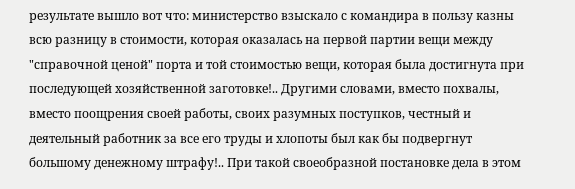результате вышло вот что: министерство взыскало с командира в пользу казны всю разницу в стоимости, которая оказалась на первой партии вещи между "справочной ценой" порта и той стоимостью вещи, которая была достигнута при последующей хозяйственной заготовке!.. Другими словами, вместо похвалы, вместо поощрения своей работы, своих разумных поступков, честный и деятельный работник за все его труды и хлопоты был как бы подвергнут большому денежному штрафу!.. При такой своеобразной постановке дела в этом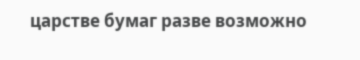царстве бумаг разве возможно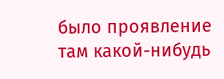было проявление там какой-нибудь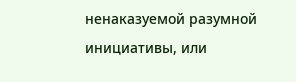ненаказуемой разумной инициативы, или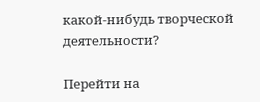какой-нибудь творческой деятельности?

Перейти на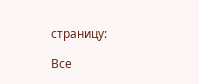страницу:

Все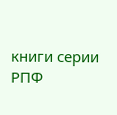книги серии РПФ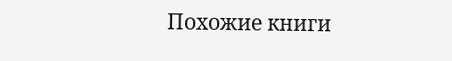Похожие книги